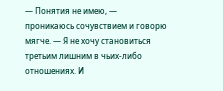— Понятия не имею, — проникаюсь сочувствием и говорю мягче. — Я не хочу становиться третьим лишним в чьих-либо отношениях. И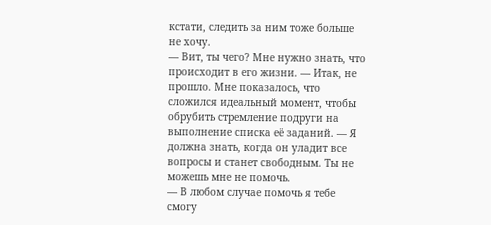кстати, следить за ним тоже больше не хочу.
— Вит, ты чего? Мне нужно знать, что происходит в его жизни. — Итак, не прошло. Мне показалось, что сложился идеальный момент, чтобы обрубить стремление подруги на выполнение списка её заданий. — Я должна знать, когда он уладит все вопросы и станет свободным. Ты не можешь мне не помочь.
— В любом случае помочь я тебе смогу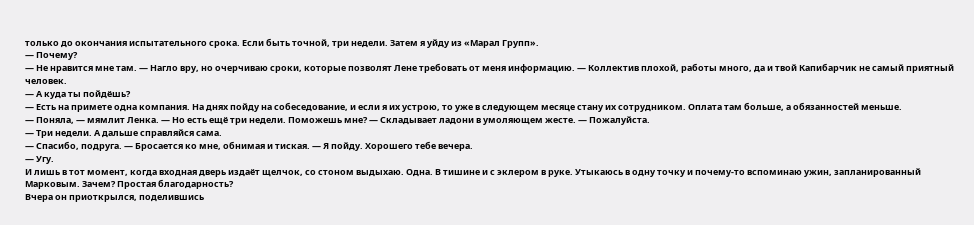только до окончания испытательного срока. Если быть точной, три недели. Затем я уйду из «Марал Групп».
— Почему?
— Не нравится мне там. — Нагло вру, но очерчиваю сроки, которые позволят Лене требовать от меня информацию. — Коллектив плохой, работы много, да и твой Капибарчик не самый приятный человек.
— А куда ты пойдёшь?
— Есть на примете одна компания. На днях пойду на собеседование, и если я их устрою, то уже в следующем месяце стану их сотрудником. Оплата там больше, а обязанностей меньше.
— Поняла, — мямлит Ленка. — Но есть ещё три недели. Поможешь мне? — Складывает ладони в умоляющем жесте. — Пожалуйста.
— Три недели. А дальше справляйся сама.
— Спасибо, подруга. — Бросается ко мне, обнимая и тиская. — Я пойду. Хорошего тебе вечера.
— Угу.
И лишь в тот момент, когда входная дверь издаёт щелчок, со стоном выдыхаю. Одна. В тишине и с эклером в руке. Утыкаюсь в одну точку и почему-то вспоминаю ужин, запланированный Марковым. Зачем? Простая благодарность?
Вчера он приоткрылся, поделившись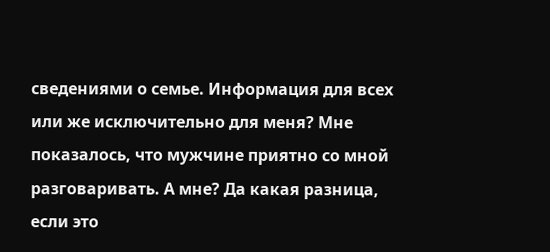сведениями о семье. Информация для всех или же исключительно для меня? Мне показалось, что мужчине приятно со мной разговаривать. А мне? Да какая разница, если это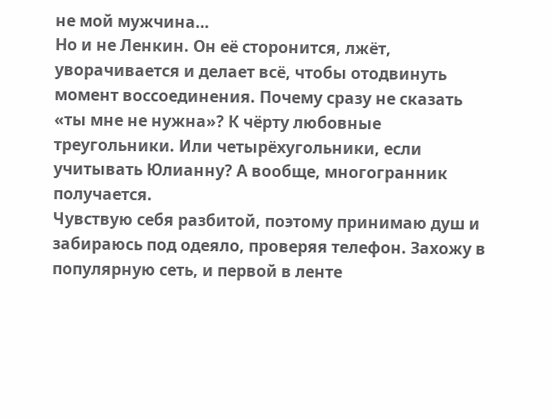не мой мужчина…
Но и не Ленкин. Он её сторонится, лжёт, уворачивается и делает всё, чтобы отодвинуть момент воссоединения. Почему сразу не сказать «ты мне не нужна»? К чёрту любовные треугольники. Или четырёхугольники, если учитывать Юлианну? А вообще, многогранник получается.
Чувствую себя разбитой, поэтому принимаю душ и забираюсь под одеяло, проверяя телефон. Захожу в популярную сеть, и первой в ленте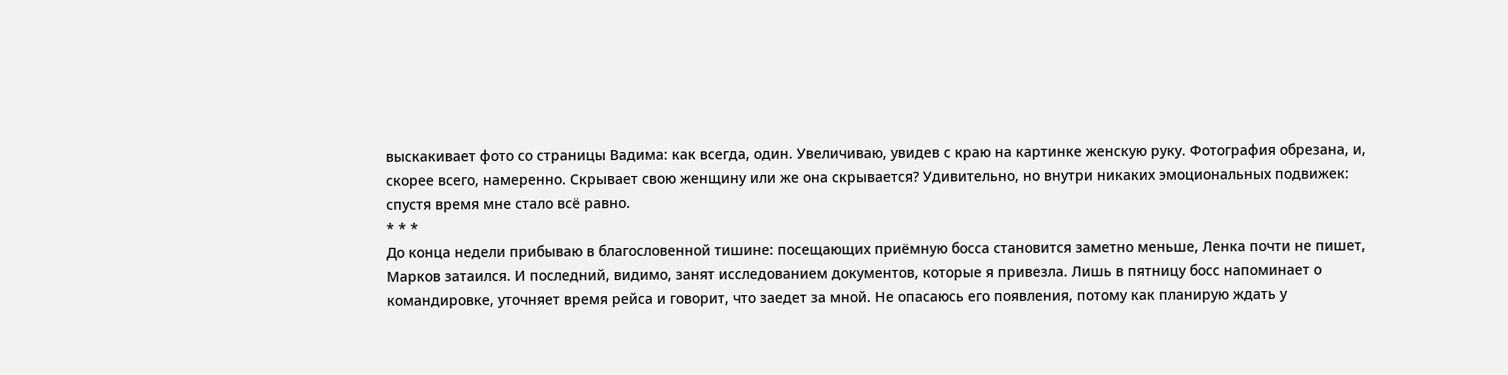выскакивает фото со страницы Вадима: как всегда, один. Увеличиваю, увидев с краю на картинке женскую руку. Фотография обрезана, и, скорее всего, намеренно. Скрывает свою женщину или же она скрывается? Удивительно, но внутри никаких эмоциональных подвижек: спустя время мне стало всё равно.
* * *
До конца недели прибываю в благословенной тишине: посещающих приёмную босса становится заметно меньше, Ленка почти не пишет, Марков затаился. И последний, видимо, занят исследованием документов, которые я привезла. Лишь в пятницу босс напоминает о командировке, уточняет время рейса и говорит, что заедет за мной. Не опасаюсь его появления, потому как планирую ждать у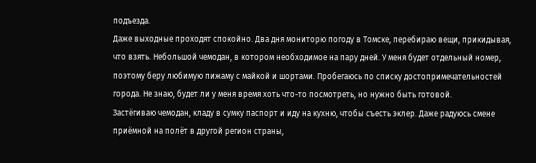подъезда.
Даже выходные проходят спокойно. Два дня мониторю погоду в Томске, перебираю вещи, прикидывая, что взять. Небольшой чемодан, в котором необходимое на пару дней. У меня будет отдельный номер, поэтому беру любимую пижаму с майкой и шортами. Пробегаюсь по списку достопримечательностей города. Не знаю, будет ли у меня время хоть что-то посмотреть, но нужно быть готовой.
Застёгиваю чемодан, кладу в сумку паспорт и иду на кухню, чтобы съесть эклер. Даже радуюсь смене приёмной на полёт в другой регион страны,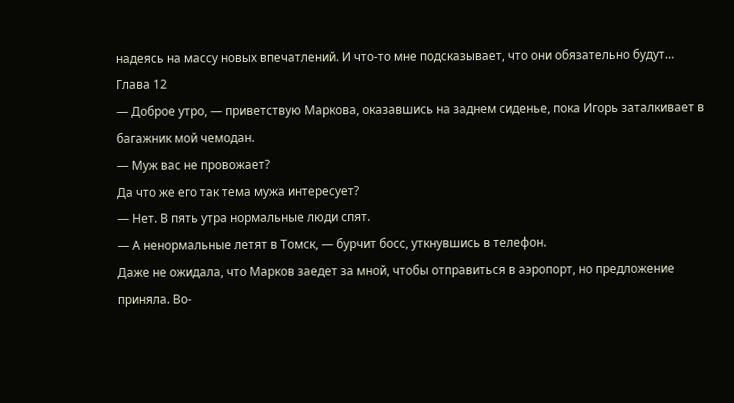надеясь на массу новых впечатлений. И что-то мне подсказывает, что они обязательно будут…
Глава 12
— Доброе утро, — приветствую Маркова, оказавшись на заднем сиденье, пока Игорь заталкивает в багажник мой чемодан.
— Муж вас не провожает?
Да что же его так тема мужа интересует?
— Нет. В пять утра нормальные люди спят.
— А ненормальные летят в Томск, — бурчит босс, уткнувшись в телефон.
Даже не ожидала, что Марков заедет за мной, чтобы отправиться в аэропорт, но предложение приняла. Во-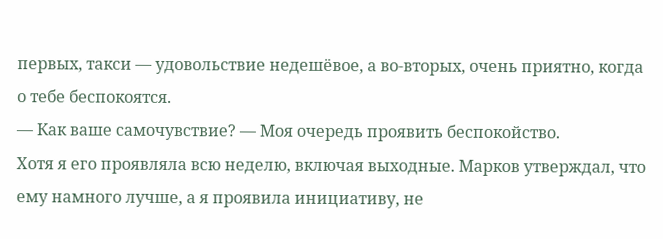первых, такси — удовольствие недешёвое, а во-вторых, очень приятно, когда о тебе беспокоятся.
— Как ваше самочувствие? — Моя очередь проявить беспокойство.
Хотя я его проявляла всю неделю, включая выходные. Марков утверждал, что ему намного лучше, а я проявила инициативу, не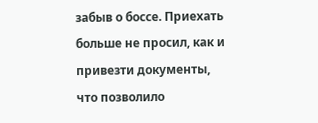забыв о боссе. Приехать больше не просил, как и привезти документы, что позволило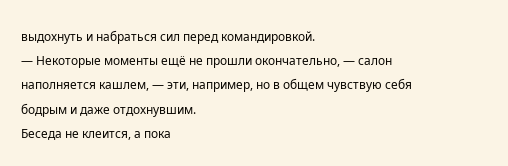выдохнуть и набраться сил перед командировкой.
— Некоторые моменты ещё не прошли окончательно, — салон наполняется кашлем, — эти, например, но в общем чувствую себя бодрым и даже отдохнувшим.
Беседа не клеится, а пока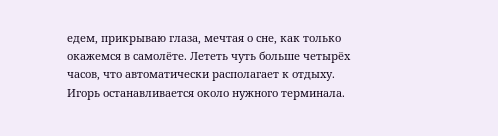едем, прикрываю глаза, мечтая о сне, как только окажемся в самолёте. Лететь чуть больше четырёх часов, что автоматически располагает к отдыху. Игорь останавливается около нужного терминала.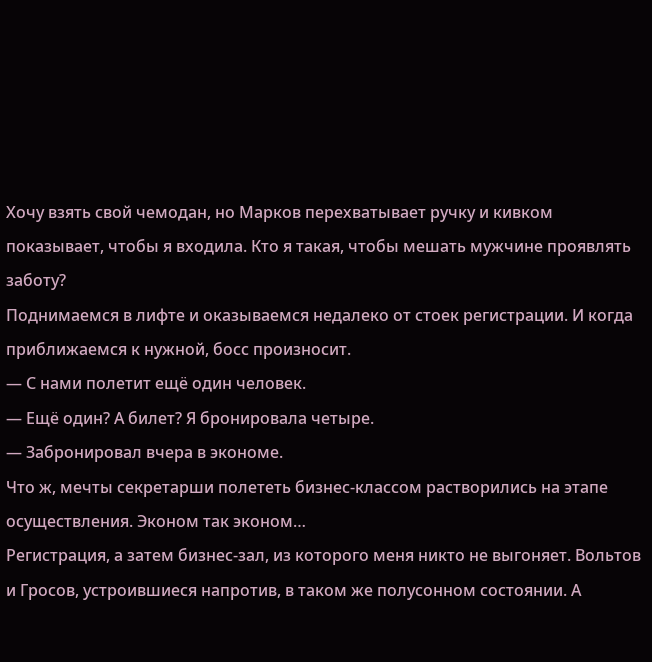Хочу взять свой чемодан, но Марков перехватывает ручку и кивком показывает, чтобы я входила. Кто я такая, чтобы мешать мужчине проявлять заботу?
Поднимаемся в лифте и оказываемся недалеко от стоек регистрации. И когда приближаемся к нужной, босс произносит.
— С нами полетит ещё один человек.
— Ещё один? А билет? Я бронировала четыре.
— Забронировал вчера в экономе.
Что ж, мечты секретарши полететь бизнес-классом растворились на этапе осуществления. Эконом так эконом…
Регистрация, а затем бизнес-зал, из которого меня никто не выгоняет. Вольтов и Гросов, устроившиеся напротив, в таком же полусонном состоянии. А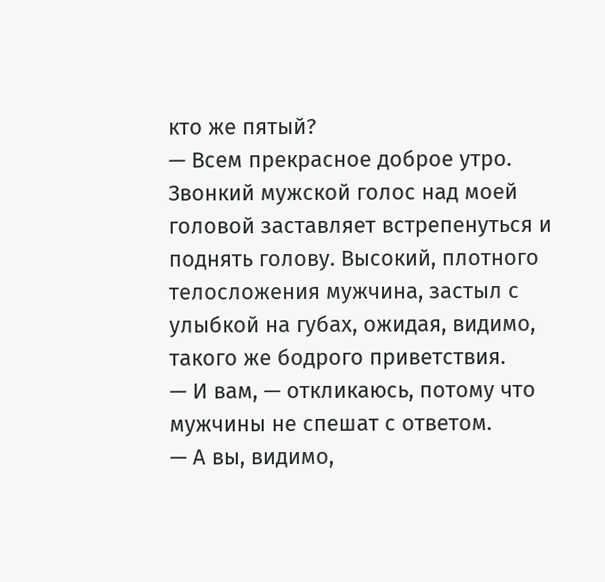кто же пятый?
— Всем прекрасное доброе утро.
Звонкий мужской голос над моей головой заставляет встрепенуться и поднять голову. Высокий, плотного телосложения мужчина, застыл с улыбкой на губах, ожидая, видимо, такого же бодрого приветствия.
— И вам, — откликаюсь, потому что мужчины не спешат с ответом.
— А вы, видимо,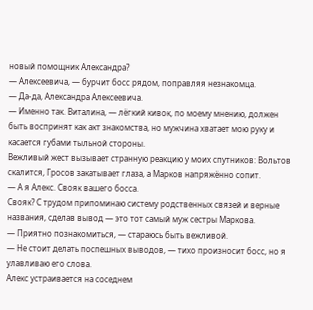новый помощник Александра?
— Алексеевича, — бурчит босс рядом, поправляя незнакомца.
— Да-да, Александра Алексеевича.
— Именно так. Виталина, — лёгкий кивок, по моему мнению, должен быть воспринят как акт знакомства, но мужчина хватает мою руку и касается губами тыльной стороны.
Вежливый жест вызывает странную реакцию у моих спутников: Вольтов скалится, Гросов закатывает глаза, а Марков напряжённо сопит.
— А я Алекс. Свояк вашего босса.
Свояк? С трудом припоминаю систему родственных связей и верные названия, сделав вывод — это тот самый муж сестры Маркова.
— Приятно познакомиться, — стараюсь быть вежливой.
— Не стоит делать поспешных выводов, — тихо произносит босс, но я улавливаю его слова.
Алекс устраивается на соседнем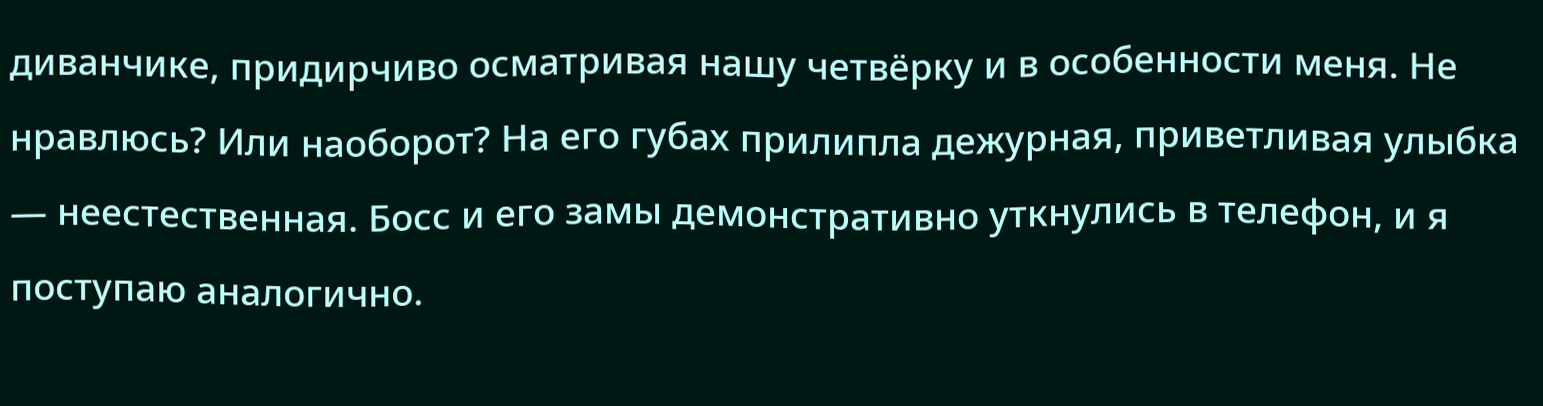диванчике, придирчиво осматривая нашу четвёрку и в особенности меня. Не нравлюсь? Или наоборот? На его губах прилипла дежурная, приветливая улыбка — неестественная. Босс и его замы демонстративно уткнулись в телефон, и я поступаю аналогично.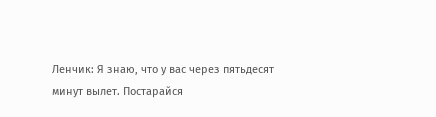Ленчик: Я знаю, что у вас через пятьдесят минут вылет. Постарайся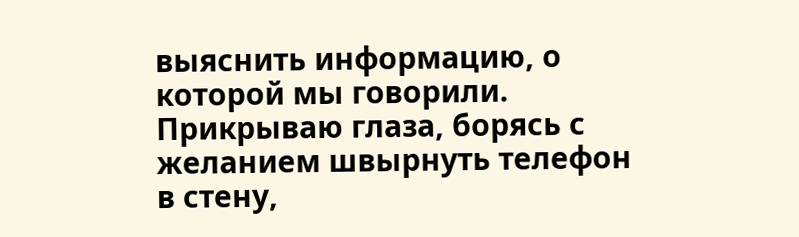выяснить информацию, о которой мы говорили.
Прикрываю глаза, борясь с желанием швырнуть телефон в стену,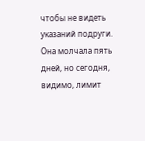чтобы не видеть указаний подруги. Она молчала пять дней, но сегодня, видимо, лимит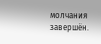молчания завершён.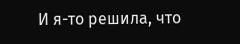И я-то решила, что